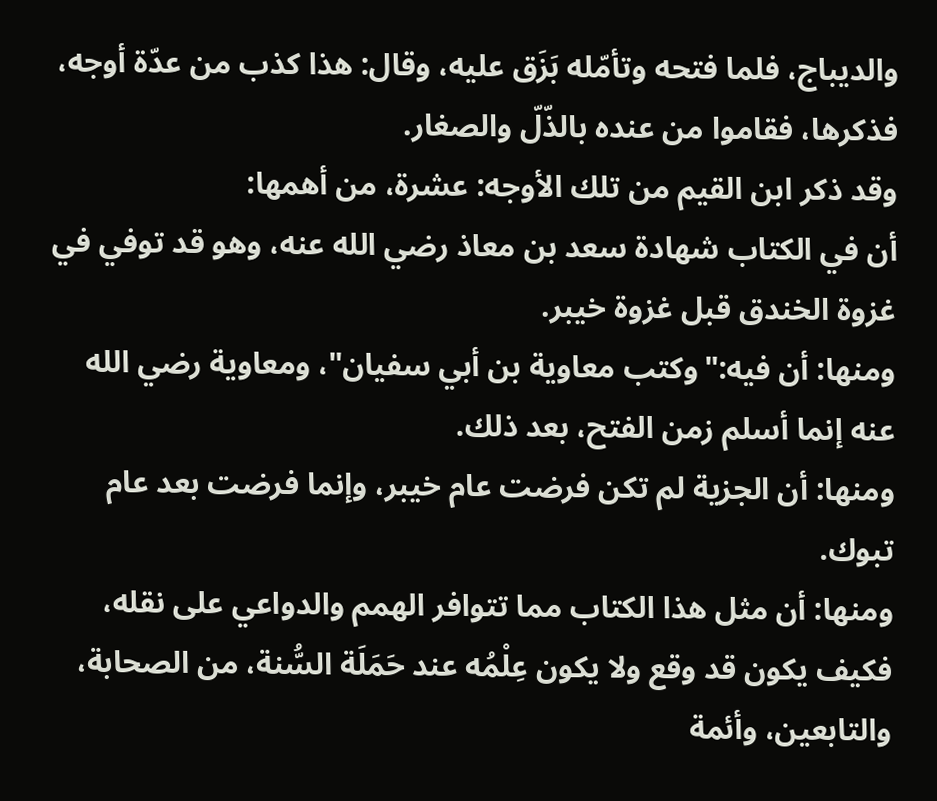والديباج، فلما فتحه وتأمّله بَزَق عليه، وقال: هذا كذب من عدّة أوجه، فذكرها، فقاموا من عنده بالذّلّ والصغار.
وقد ذكر ابن القيم من تلك الأوجه: عشرة، من أهمها:
أن في الكتاب شهادة سعد بن معاذ رضي الله عنه، وهو قد توفي في غزوة الخندق قبل غزوة خيبر.
ومنها: أن فيه:"وكتب معاوية بن أبي سفيان"، ومعاوية رضي الله عنه إنما أسلم زمن الفتح، بعد ذلك.
ومنها: أن الجزية لم تكن فرضت عام خيبر، وإنما فرضت بعد عام تبوك.
ومنها: أن مثل هذا الكتاب مما تتوافر الهمم والدواعي على نقله، فكيف يكون قد وقع ولا يكون عِلْمُه عند حَمَلَة السُّنة، من الصحابة، والتابعين، وأئمة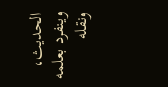الحديث، وينفرد بعلمه ونقله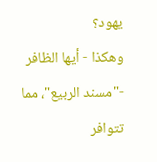يهود؟
وهكذا - أيها الظافر -"مسند الربيع"، مما تتوافر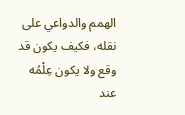الهمم والدواعي على نقله، فكيف يكون قد وقع ولا يكون عِلْمُه عند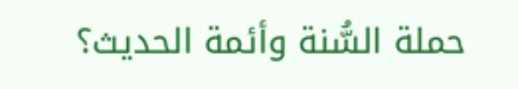حملة السُّنة وأئمة الحديث؟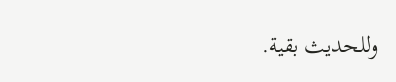وللحديث بقية.